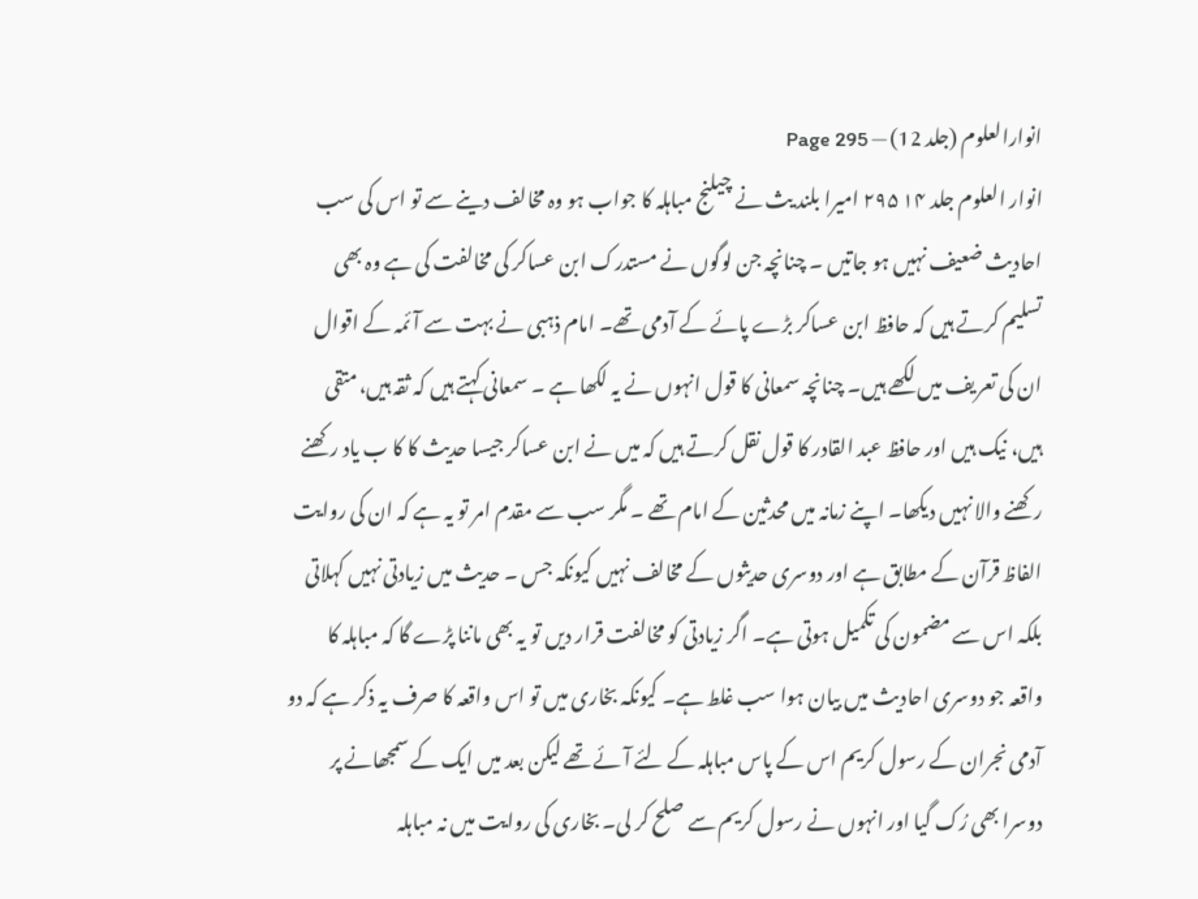انوارالعلوم (جلد 12) — Page 295
انوار العلوم جلد ۱۴ ۲۹۵ امیرا بلند یث نے چیلنج مباہلہ کا جواب ہو وہ مخالف دینے سے تو اس کی سب احادیث ضعیف نہیں ہو جاتیں ۔ چنانچہ جن لوگوں نے مستدرک ابن عساکر کی مخالفت کی ہے وہ بھی تسلیم کرتے ہیں کہ حافظ ابن عساکر بڑے پائے کے آدمی تھے۔ امام ذہبی نے بہت سے آئمہ کے اقوال ان کی تعریف میں لکھے ہیں۔ چنانچہ سمعانی کا قول انہوں نے یہ لکھا ہے ۔ سمعانی کہتے ہیں کہ ثقہ ہیں، متقی ہیں، نیک ہیں اور حافظ عبد القادر کا قول نقل کرتے ہیں کہ میں نے ابن عساکر جیسا حدیث کا کا ب یاد رکھنے رکھنے والا نہیں دیکھا۔ اپنے زمانہ میں محدثین کے امام تھے ۔ مگر سب سے مقدم امر تو یہ ہے کہ ان کی روایت الفاظ قرآن کے مطابق ہے اور دوسری حدیثوں کے مخالف نہیں کیونکہ جس ۔ حدیث میں زیادتی نہیں کہلاتی بلکہ اس سے مضمون کی تکمیل ہوتی ہے۔ اگر زیادتی کو مخالفت قرار دیں تو یہ بھی ماننا پڑے گا کہ مباہلہ کا واقعہ جو دوسری احادیث میں بیان ہوا سب غلط ہے۔ کیونکہ بخاری میں تو اس واقعہ کا صرف یہ ذکر ہے کہ دو آدمی نجران کے رسول کریم اس کے پاس مباہلہ کے لئے آئے تھے لیکن بعد میں ایک کے سمجھانے پر دوسرا بھی رُک گیا اور انہوں نے رسول کریم سے صلح کر لی۔ بخاری کی روایت میں نہ مباہلہ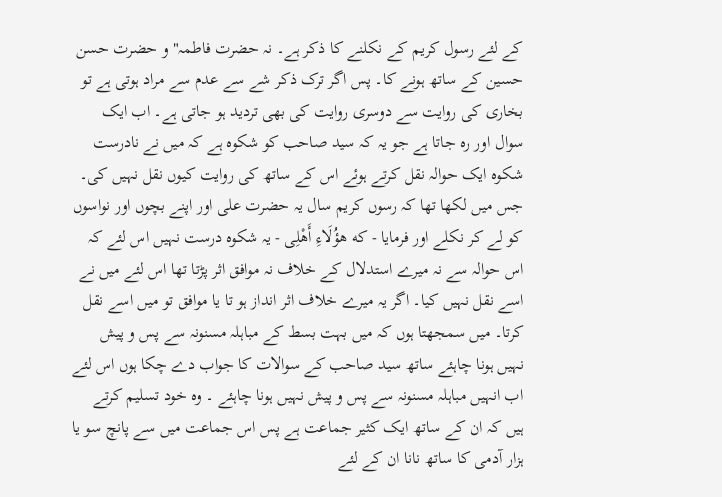کے لئے رسول کریم کے نکلنے کا ذکر ہے۔ نہ حضرت فاطمہ" و حضرت حسن حسین کے ساتھ ہونے کا۔ پس اگر ترک ذکر شے سے عدم سے مراد ہوتی ہے تو بخاری کی روایت سے دوسری روایت کی بھی تردید ہو جاتی ہے۔ اب ایک سوال اور رہ جاتا ہے جو یہ کہ سید صاحب کو شکوہ ہے کہ میں نے نادرست شکوه ایک حوالہ نقل کرتے ہوئے اس کے ساتھ کی روایت کیوں نقل نہیں کی۔ جس میں لکھا تھا کہ رسوں کریم سال یہ حضرت علی اور اپنے بچوں اور نواسوں کو لے کر نکلے اور فرمایا - که هؤُلَاءِ أَهْلِی - یہ شکوہ درست نہیں اس لئے کہ اس حوالہ سے نہ میرے استدلال کے خلاف نہ موافق اثر پڑتا تھا اس لئے میں نے اسے نقل نہیں کیا۔ اگر یہ میرے خلاف اثر انداز ہو تا یا موافق تو میں اسے نقل کرتا۔ میں سمجھتا ہوں کہ میں بہت بسط کے مباہلہ مسنونہ سے پس و پیش نہیں ہونا چاہئے ساتھ سید صاحب کے سوالات کا جواب دے چکا ہوں اس لئے اب انہیں مباہلہ مسنونہ سے پس و پیش نہیں ہونا چاہئے ۔ وہ خود تسلیم کرتے ہیں کہ ان کے ساتھ ایک کثیر جماعت ہے پس اس جماعت میں سے پانچ سو یا ہزار آدمی کا ساتھ نانا ان کے لئے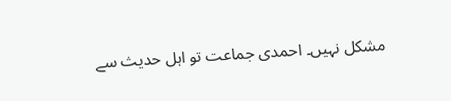مشکل نہیں۔ احمدی جماعت تو اہل حدیث سے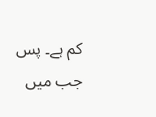کم ہے۔ پس جب میں